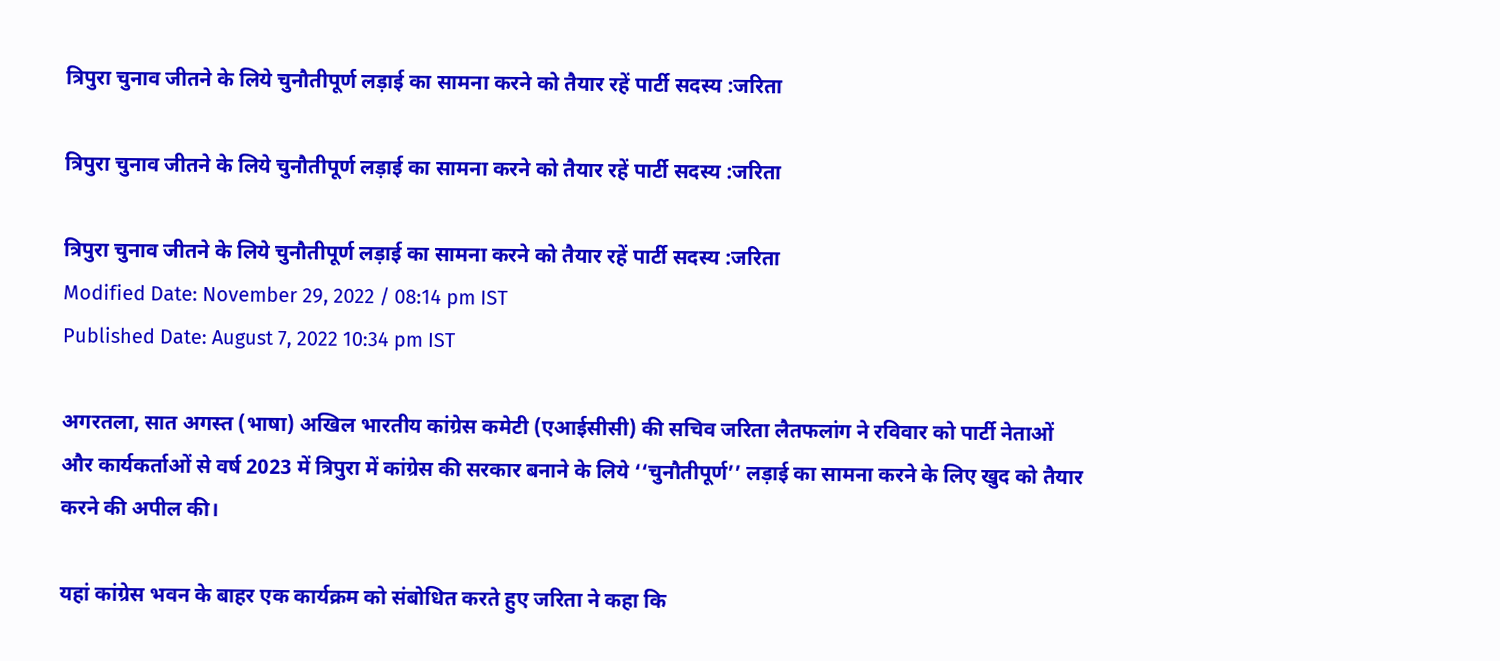त्रिपुरा चुनाव जीतने के लिये चुनौतीपूर्ण लड़ाई का सामना करने को तैयार रहें पार्टी सदस्य :जरिता

त्रिपुरा चुनाव जीतने के लिये चुनौतीपूर्ण लड़ाई का सामना करने को तैयार रहें पार्टी सदस्य :जरिता

त्रिपुरा चुनाव जीतने के लिये चुनौतीपूर्ण लड़ाई का सामना करने को तैयार रहें पार्टी सदस्य :जरिता
Modified Date: November 29, 2022 / 08:14 pm IST
Published Date: August 7, 2022 10:34 pm IST

अगरतला, सात अगस्त (भाषा) अखिल भारतीय कांग्रेस कमेटी (एआईसीसी) की सचिव जरिता लैतफलांग ने रविवार को पार्टी नेताओं और कार्यकर्ताओं से वर्ष 2023 में त्रिपुरा में कांग्रेस की सरकार बनाने के लिये ‘‘चुनौतीपूर्ण’’ लड़ाई का सामना करने के लिए खुद को तैयार करने की अपील की।

यहां कांग्रेस भवन के बाहर एक कार्यक्रम को संबोधित करते हुए जरिता ने कहा कि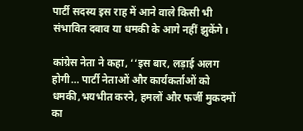पार्टी सदस्य इस राह में आने वाले किसी भी संभावित दबाव या धमकी के आगे नहीं झुकेंगे।

कांग्रेस नेता ने कहा, ‘‘इस बार, लड़ाई अलग होगी… पार्टी नेताओं और कार्यकर्ताओं को धमकी,भयभीत करने, हमलों और फर्जी मुकदमों का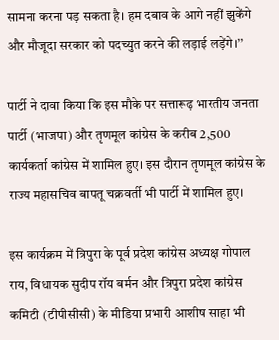सामना करना पड़ सकता है। हम दबाव के आगे नहीं झुकेंगे और मौजूदा सरकार को पदच्युत करने की लड़ाई लड़ेंगे।’’

पार्टी ने दावा किया कि इस मौके पर सत्तारूढ़ भारतीय जनता पार्टी (भाजपा) और तृणमूल कांग्रेस के करीब 2,500 कार्यकर्ता कांग्रेस में शामिल हुए। इस दौरान तृणमूल कांग्रेस के राज्य महासचिव बापतू चक्रवर्ती भी पार्टी में शामिल हुए।

इस कार्यक्रम में त्रिपुरा के पूर्व प्रदेश कांग्रेस अध्यक्ष गोपाल राय, विधायक सुदीप रॉय बर्मन और त्रिपुरा प्रदेश कांग्रेस कमिटी (टीपीसीसी) के मीडिया प्रभारी आशीष साहा भी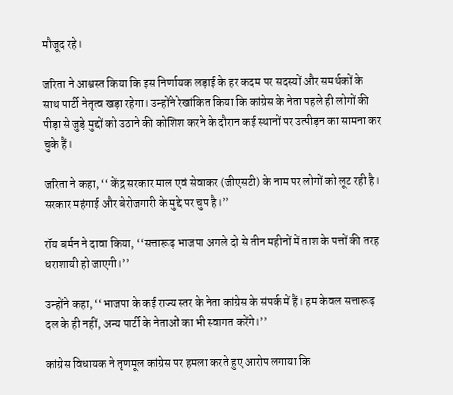मौजूद रहे।

जरिता ने आश्वस्त किया कि इस निर्णायक लड़ाई के हर कदम पर सदस्यों और समर्थकों के साथ पार्टी नेतृत्व खड़ा रहेगा। उन्होंने रेखांकित किया कि कांग्रेस के नेता पहले ही लोगों की पीड़ा से जुड़े मुद्दों को उठाने की कोशिश करने के दौरान कई स्थानों पर उत्पीड़न का सामना कर चुके हैं।

जरिता ने कहा, ‘‘ केंद्र सरकार माल एवं सेवाकर (जीएसटी) के नाम पर लोगों को लूट रही है। सरकार महंगाई और बेरोजगारी के मुद्दे पर चुप है।’’

रॉय बर्मन ने दावा किया, ‘‘सत्तारूढ़ भाजपा अगले दो से तीन महीनों में ताश के पत्तों की तरह धराशायी हो जाएगी।’’

उन्होंने कहा, ‘‘भाजपा के कई राज्य स्तर के नेता कांग्रेस के संपर्क में हैं। हम केवल सत्तारूढ़ दल के ही नहीं, अन्य पार्टी के नेताओं का भी स्वागत करेंगे।’’

कांग्रेस विधायक ने तृणमूल कांग्रेस पर हमला करते हुए आरोप लगाया कि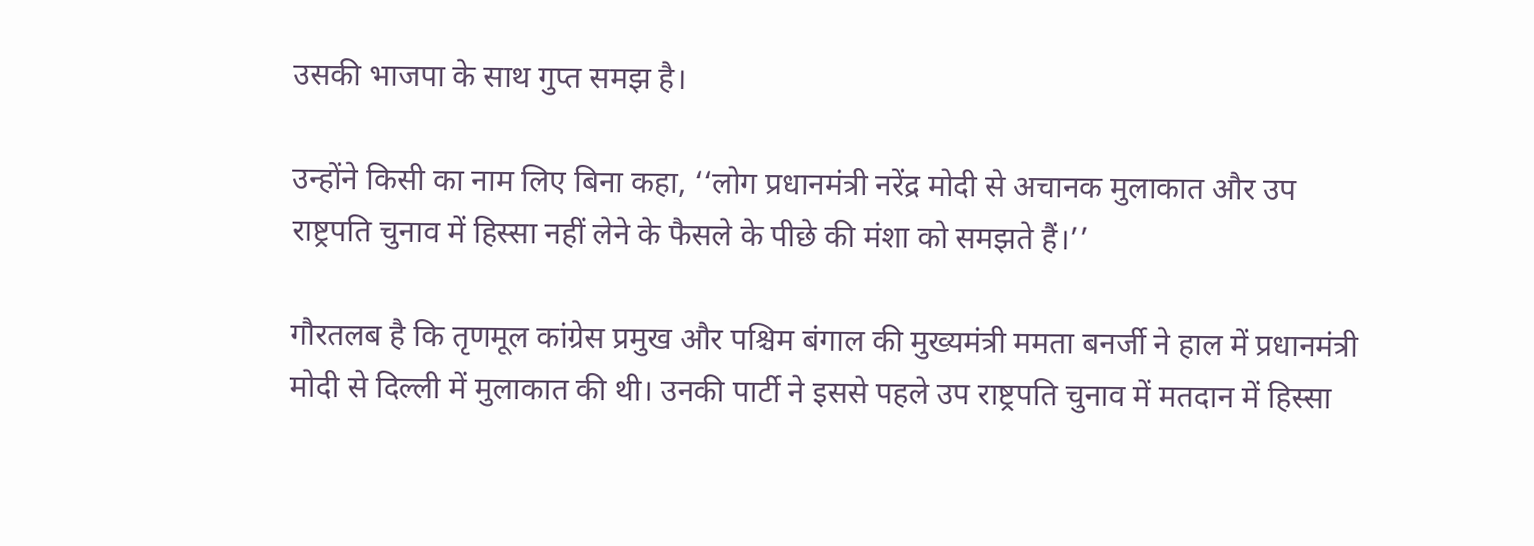उसकी भाजपा के साथ गुप्त समझ है।

उन्होंने किसी का नाम लिए बिना कहा, ‘‘लोग प्रधानमंत्री नरेंद्र मोदी से अचानक मुलाकात और उप राष्ट्रपति चुनाव में हिस्सा नहीं लेने के फैसले के पीछे की मंशा को समझते हैं।’’

गौरतलब है कि तृणमूल कांग्रेस प्रमुख और पश्चिम बंगाल की मुख्यमंत्री ममता बनर्जी ने हाल में प्रधानमंत्री मोदी से दिल्ली में मुलाकात की थी। उनकी पार्टी ने इससे पहले उप राष्ट्रपति चुनाव में मतदान में हिस्सा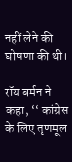नहीं लेने की घोषणा की थी।

रॉय बर्मन ने कहा, ‘‘ कांग्रेस के लिए तृणमूल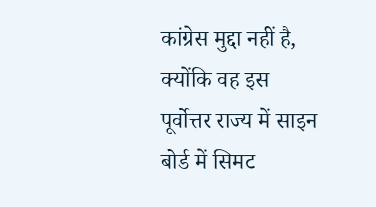कांग्रेस मुद्दा नहीं है, क्योंकि वह इस पूर्वोत्तर राज्य में साइन बोर्ड में सिमट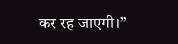कर रह जाएगी।’’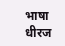भाषा धीरज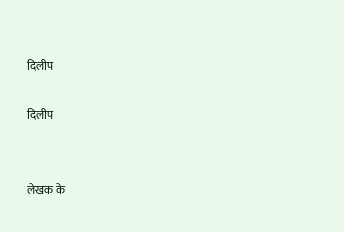दिलीप

दिलीप


लेखक के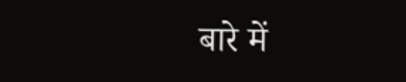बारे में